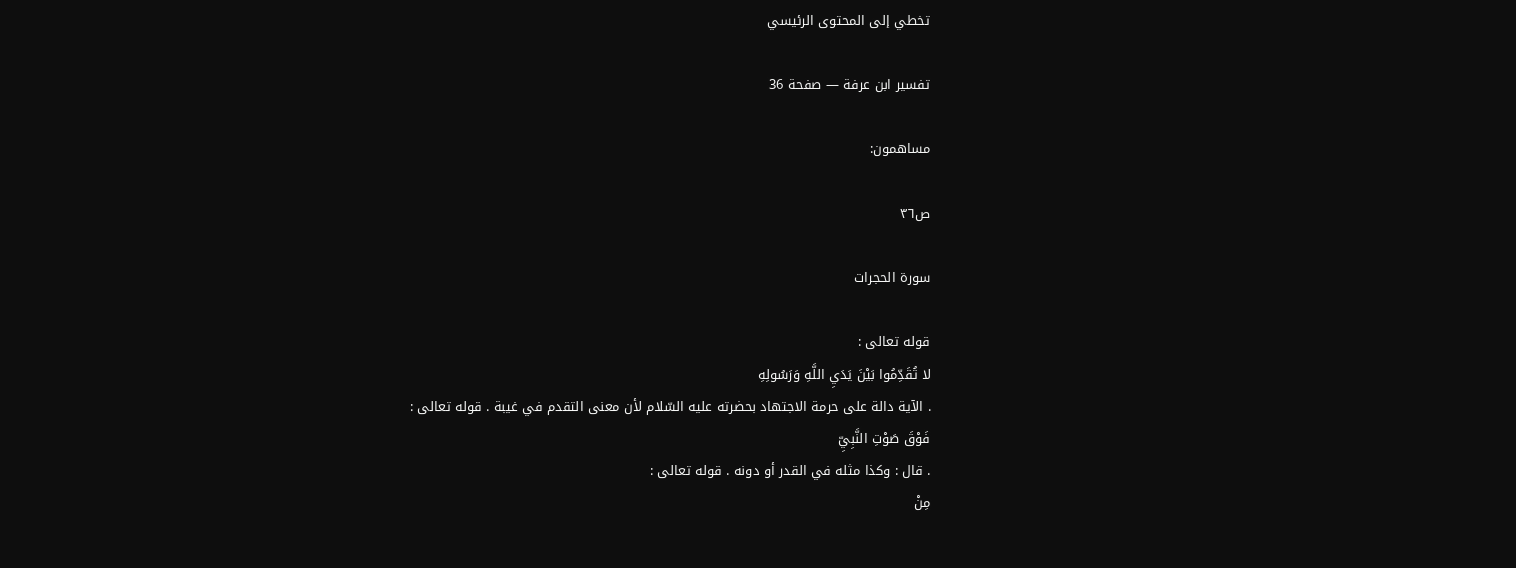تخطي إلى المحتوى الرئيسي

تفسير ابن عرفة — صفحة 36

مساهمون:

ص٣٦

سورة الحجرات

قوله تعالى :
لا تُقَدِّمُوا بَيْنَ يَدَيِ اللَّهِ وَرَسُولِهِ
. الآية دالة على حرمة الاجتهاد بحضرته عليه السّلام لأن معنى التقدم في غيبة . قوله تعالى :
فَوْقَ صَوْتِ النَّبِيِّ
. قال : وكذا مثله في القدر أو دونه . قوله تعالى :
مِنْ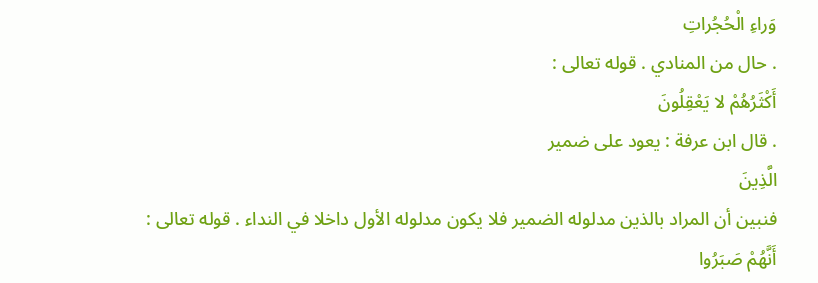وَراءِ الْحُجُراتِ
. حال من المنادي . قوله تعالى :
أَكْثَرُهُمْ لا يَعْقِلُونَ
. قال ابن عرفة : يعود على ضمير
الَّذِينَ
فنبين أن المراد بالذين مدلوله الضمير فلا يكون مدلوله الأول داخلا في النداء . قوله تعالى :
أَنَّهُمْ صَبَرُوا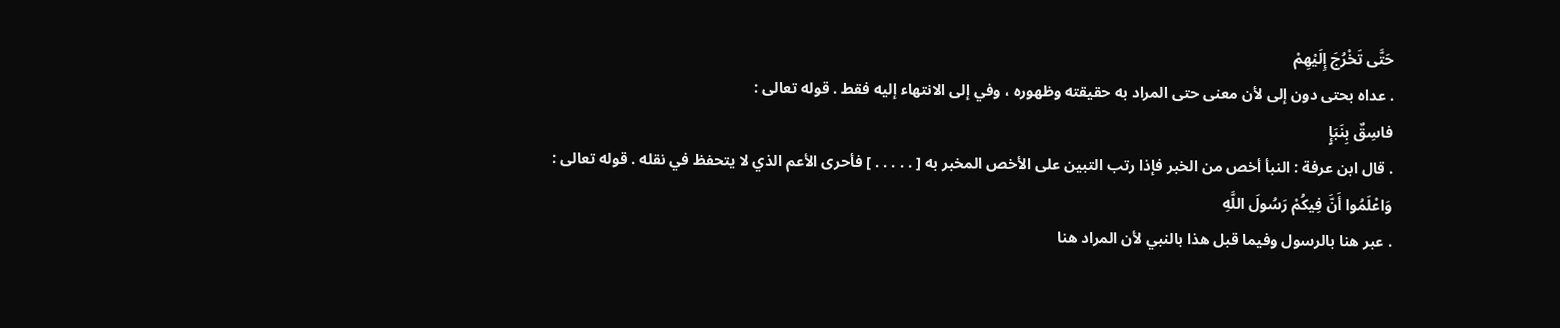حَتَّى تَخْرُجَ إِلَيْهِمْ
. عداه بحتى دون إلى لأن معنى حتى المراد به حقيقته وظهوره ، وفي إلى الانتهاء إليه فقط . قوله تعالى :
فاسِقٌ بِنَبَإٍ
. قال ابن عرفة : النبأ أخص من الخبر فإذا رتب التبين على الأخص المخبر به [ . . . . . ] فأحرى الأعم الذي لا يتحفظ في نقله . قوله تعالى :
وَاعْلَمُوا أَنَّ فِيكُمْ رَسُولَ اللَّهِ
. عبر هنا بالرسول وفيما قبل هذا بالنبي لأن المراد هنا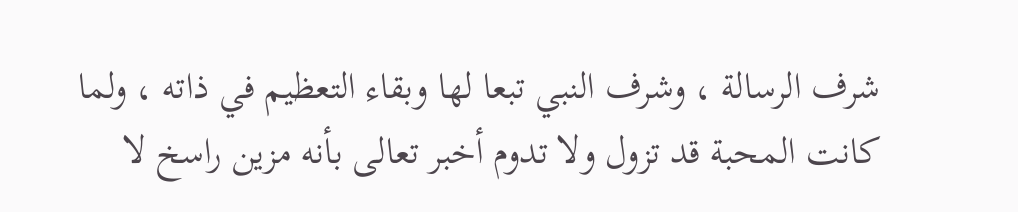شرف الرسالة ، وشرف النبي تبعا لها وبقاء التعظيم في ذاته ، ولما كانت المحبة قد تزول ولا تدوم أخبر تعالى بأنه مزين راسخ لا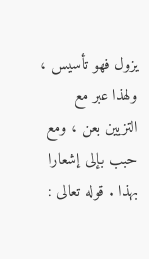يزول فهو تأسيس ، ولهذا عبر مع التزيين بعن ، ومع حبب بإلى إشعارا بهذا . قوله تعالى :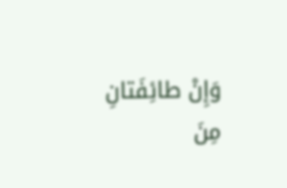وَإِنْ طائِفَتانِ مِنَ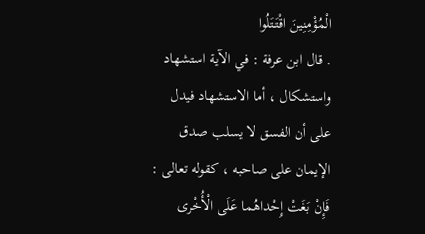الْمُؤْمِنِينَ اقْتَتَلُوا
. قال ابن عرفة : في الآية استشهاد واستشكال ، أما الاستشهاد فيدل على أن الفسق لا يسلب صدق الإيمان على صاحبه ، كقوله تعالى :
فَإِنْ بَغَتْ إِحْداهُما عَلَى الْأُخْرى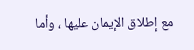مع إطلاق الإيمان عليها ، وأما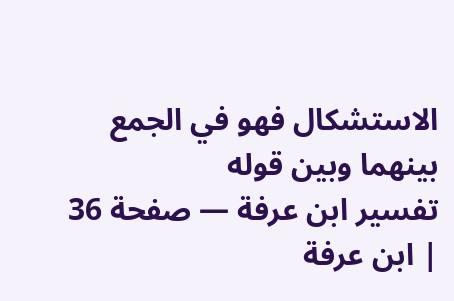الاستشكال فهو في الجمع بينهما وبين قوله
تفسير ابن عرفة — صفحة 36 | ابن عرفة